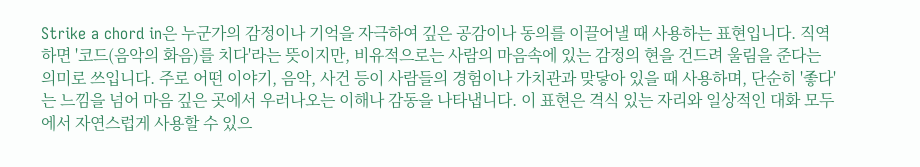Strike a chord in은 누군가의 감정이나 기억을 자극하여 깊은 공감이나 동의를 이끌어낼 때 사용하는 표현입니다. 직역하면 '코드(음악의 화음)를 치다'라는 뜻이지만, 비유적으로는 사람의 마음속에 있는 감정의 현을 건드려 울림을 준다는 의미로 쓰입니다. 주로 어떤 이야기, 음악, 사건 등이 사람들의 경험이나 가치관과 맞닿아 있을 때 사용하며, 단순히 '좋다'는 느낌을 넘어 마음 깊은 곳에서 우러나오는 이해나 감동을 나타냅니다. 이 표현은 격식 있는 자리와 일상적인 대화 모두에서 자연스럽게 사용할 수 있으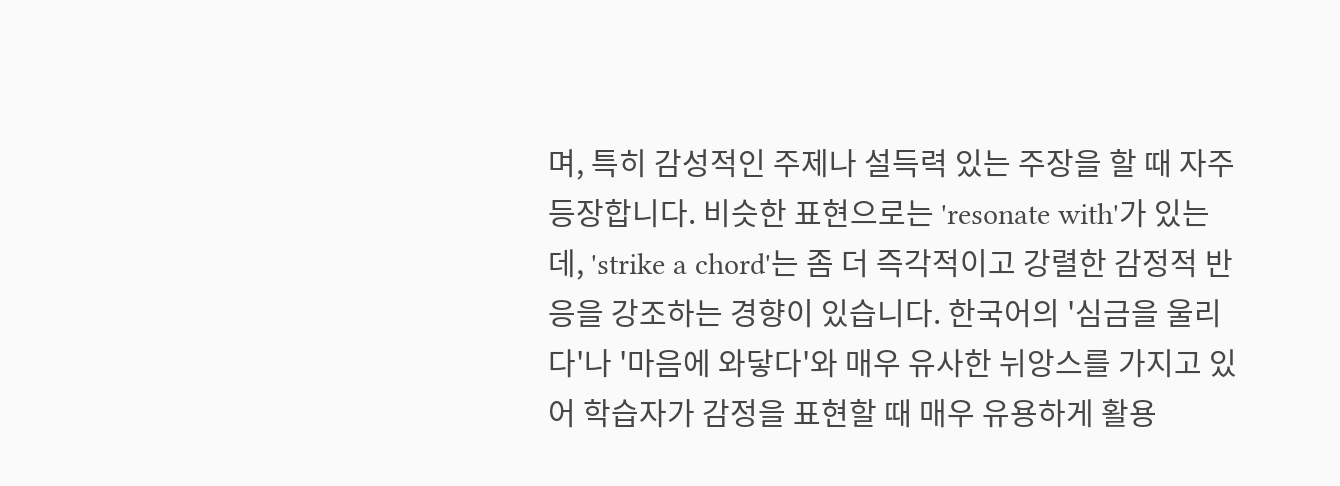며, 특히 감성적인 주제나 설득력 있는 주장을 할 때 자주 등장합니다. 비슷한 표현으로는 'resonate with'가 있는데, 'strike a chord'는 좀 더 즉각적이고 강렬한 감정적 반응을 강조하는 경향이 있습니다. 한국어의 '심금을 울리다'나 '마음에 와닿다'와 매우 유사한 뉘앙스를 가지고 있어 학습자가 감정을 표현할 때 매우 유용하게 활용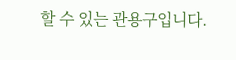할 수 있는 관용구입니다.